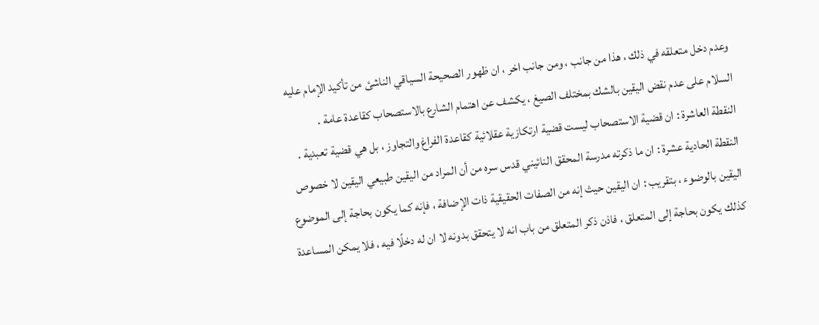وعدم دخل متعلقه في ذلك ، هذا من جانب ، ومن جانب اخر ، ان ظهور الصحيحة السياقي الناشئ من تأكيد الإمام عليه السلام على عدم نقض اليقين بالشك بمختلف الصيغ ، يكشف عن اهتمام الشارع بالاستصحاب كقاعدة عامة .
النقطة العاشرة : ان قضية الاستصحاب ليست قضية ارتكازية عقلائية كقاعدة الفراغ والتجاوز ، بل هي قضية تعبدية .
النقطة الحادية عشرة : ان ما ذكرته مدرسة المحقق النائيني قدس سره من أن المراد من اليقين طبيعي اليقين لا خصوص اليقين بالوضوء ، بتقريب : ان اليقين حيث إنه من الصفات الحقيقية ذات الإضافة ، فإنه كما يكون بحاجة إلى الموضوع كذلك يكون بحاجة إلى المتعلق ، فاذن ذكر المتعلق من باب انه لا يتحقق بدونه لا ان له دخلًا فيه ، فلا يمكن المساعدة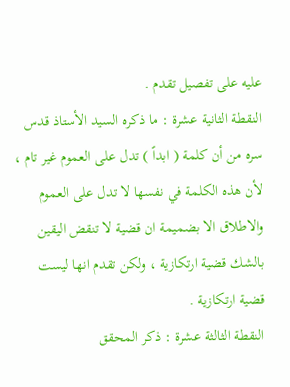عليه على تفصيل تقدم .
النقطة الثانية عشرة : ما ذكره السيد الأستاذ قدس سره من أن كلمة ( ابداً ) تدل على العموم غير تام ، لأن هذه الكلمة في نفسها لا تدل على العموم والاطلاق الا بضميمة ان قضية لا تنقض اليقين بالشك قضية ارتكازية ، ولكن تقدم انها ليست قضية ارتكازية .
النقطة الثالثة عشرة : ذكر المحقق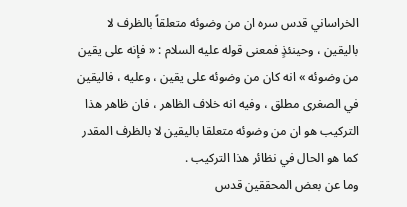الخراساني قدس سره ان من وضوئه متعلقاً بالظرف لا باليقين ، وحينئذٍ فمعنى قوله عليه السلام : « فإنه على يقين من وضوئه » انه كان من وضوئه على يقين ، وعليه ، فاليقين في الصغرى مطلق ، وفيه انه خلاف الظاهر ، فان ظاهر هذا التركيب هو ان من وضوئه متعلقا باليقين لا بالظرف المقدر كما هو الحال في نظائر هذا التركيب .
وما عن بعض المحققين قدس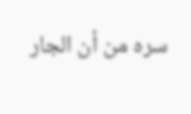سره من أن الجار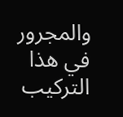والمجرور في هذا التركيب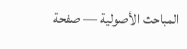المباحث الأصولية — صفحة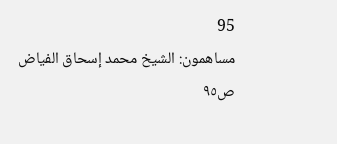95
مساهمون: الشيخ محمد إسحاق الفياض
ص٩٥